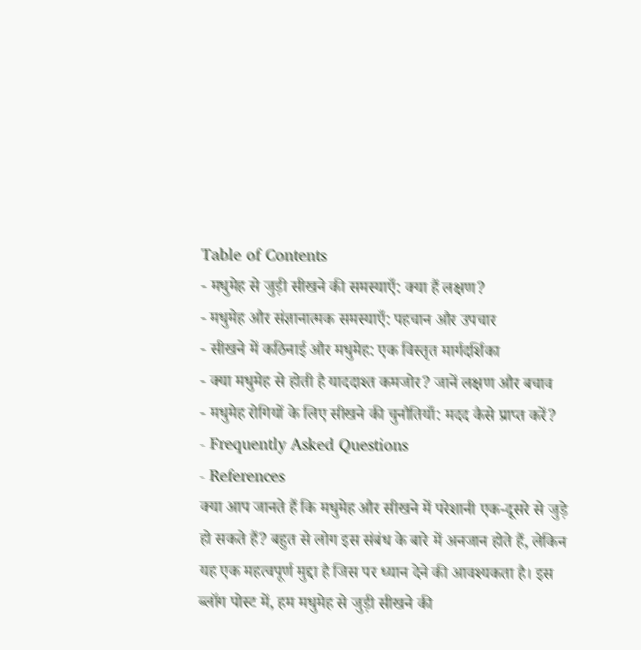Table of Contents
- मधुमेह से जुड़ी सीखने की समस्याएँ: क्या हैं लक्षण?
- मधुमेह और संज्ञानात्मक समस्याएँ: पहचान और उपचार
- सीखने में कठिनाई और मधुमेह: एक विस्तृत मार्गदर्शिका
- क्या मधुमेह से होती है याददाश्त कमजोर? जानें लक्षण और बचाव
- मधुमेह रोगियों के लिए सीखने की चुनौतियाँ: मदद कैसे प्राप्त करें?
- Frequently Asked Questions
- References
क्या आप जानते हैं कि मधुमेह और सीखने में परेशानी एक-दूसरे से जुड़े हो सकते हैं? बहुत से लोग इस संबंध के बारे में अनजान होते हैं, लेकिन यह एक महत्वपूर्ण मुद्दा है जिस पर ध्यान देने की आवश्यकता है। इस ब्लॉग पोस्ट में, हम मधुमेह से जुड़ी सीखने की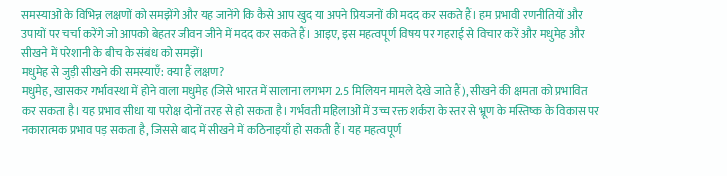समस्याओं के विभिन्न लक्षणों को समझेंगे और यह जानेंगे कि कैसे आप खुद या अपने प्रियजनों की मदद कर सकते हैं। हम प्रभावी रणनीतियों और उपायों पर चर्चा करेंगे जो आपको बेहतर जीवन जीने में मदद कर सकते हैं। आइए, इस महत्वपूर्ण विषय पर गहराई से विचार करें और मधुमेह और सीखने में परेशानी के बीच के संबंध को समझें।
मधुमेह से जुड़ी सीखने की समस्याएँ: क्या हैं लक्षण?
मधुमेह, खासकर गर्भावस्था में होने वाला मधुमेह (जिसे भारत में सालाना लगभग 2.5 मिलियन मामले देखे जाते हैं), सीखने की क्षमता को प्रभावित कर सकता है। यह प्रभाव सीधा या परोक्ष दोनों तरह से हो सकता है। गर्भवती महिलाओं में उच्च रक्त शर्करा के स्तर से भ्रूण के मस्तिष्क के विकास पर नकारात्मक प्रभाव पड़ सकता है, जिससे बाद में सीखने में कठिनाइयाँ हो सकती हैं। यह महत्वपूर्ण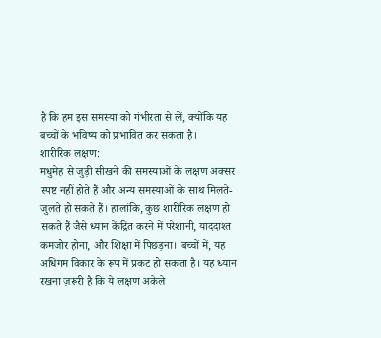है कि हम इस समस्या को गंभीरता से लें, क्योंकि यह बच्चों के भविष्य को प्रभावित कर सकता है।
शारीरिक लक्षण:
मधुमेह से जुड़ी सीखने की समस्याओं के लक्षण अक्सर स्पष्ट नहीं होते हैं और अन्य समस्याओं के साथ मिलते-जुलते हो सकते हैं। हालांकि, कुछ शारीरिक लक्षण हो सकते हैं जैसे ध्यान केंद्रित करने में परेशानी, याददाश्त कमजोर होना, और शिक्षा में पिछड़ना। बच्चों में, यह अधिगम विकार के रूप में प्रकट हो सकता है। यह ध्यान रखना ज़रूरी है कि ये लक्षण अकेले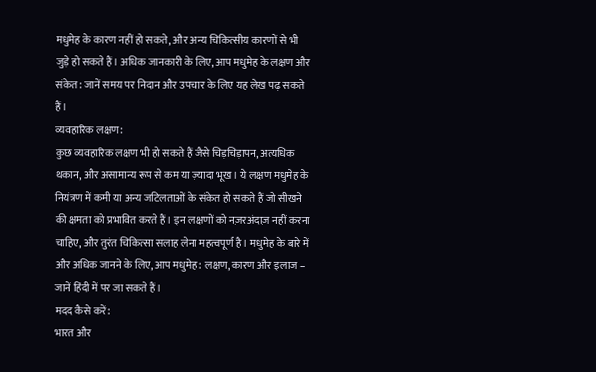मधुमेह के कारण नहीं हो सकते, और अन्य चिकित्सीय कारणों से भी जुड़े हो सकते हैं। अधिक जानकारी के लिए, आप मधुमेह के लक्षण और संकेत: जानें समय पर निदान और उपचार के लिए यह लेख पढ़ सकते हैं।
व्यवहारिक लक्षण:
कुछ व्यवहारिक लक्षण भी हो सकते हैं जैसे चिड़चिड़ापन, अत्यधिक थकान, और असामान्य रूप से कम या ज़्यादा भूख। ये लक्षण मधुमेह के नियंत्रण में कमी या अन्य जटिलताओं के संकेत हो सकते हैं जो सीखने की क्षमता को प्रभावित करते हैं। इन लक्षणों को नज़रअंदाज़ नहीं करना चाहिए, और तुरंत चिकित्सा सलाह लेना महत्वपूर्ण है। मधुमेह के बारे में और अधिक जानने के लिए, आप मधुमेह: लक्षण, कारण और इलाज – जानें हिंदी में पर जा सकते हैं।
मदद कैसे करें:
भारत और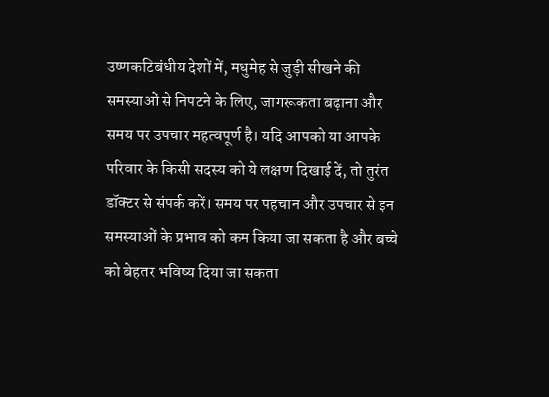उष्णकटिबंधीय देशों में, मधुमेह से जुड़ी सीखने की समस्याओं से निपटने के लिए, जागरूकता बढ़ाना और समय पर उपचार महत्वपूर्ण है। यदि आपको या आपके परिवार के किसी सदस्य को ये लक्षण दिखाई दें, तो तुरंत डॉक्टर से संपर्क करें। समय पर पहचान और उपचार से इन समस्याओं के प्रभाव को कम किया जा सकता है और बच्चे को बेहतर भविष्य दिया जा सकता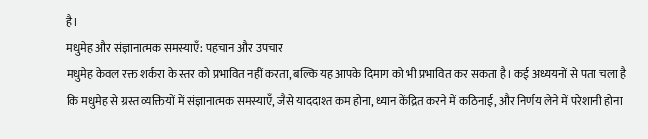है।
मधुमेह और संज्ञानात्मक समस्याएँ: पहचान और उपचार
मधुमेह केवल रक्त शर्करा के स्तर को प्रभावित नहीं करता, बल्कि यह आपके दिमाग को भी प्रभावित कर सकता है। कई अध्ययनों से पता चला है कि मधुमेह से ग्रस्त व्यक्तियों में संज्ञानात्मक समस्याएँ, जैसे याददाश्त कम होना, ध्यान केंद्रित करने में कठिनाई, और निर्णय लेने में परेशानी होना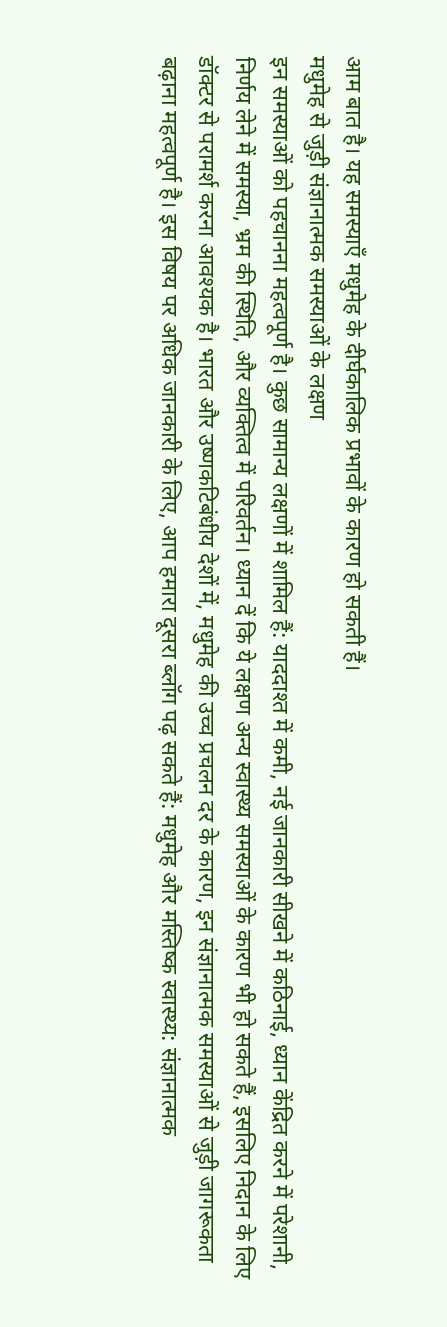आम बात है। यह समस्याएँ मधुमेह के दीर्घकालिक प्रभावों के कारण हो सकती हैं।
मधुमेह से जुड़ी संज्ञानात्मक समस्याओं के लक्षण
इन समस्याओं को पहचानना महत्वपूर्ण है। कुछ सामान्य लक्षणों में शामिल हैं: याददाश्त में कमी, नई जानकारी सीखने में कठिनाई, ध्यान केंद्रित करने में परेशानी, निर्णय लेने में समस्या, भ्रम की स्थिति, और व्यक्तित्व में परिवर्तन। ध्यान दें कि ये लक्षण अन्य स्वास्थ्य समस्याओं के कारण भी हो सकते हैं, इसलिए निदान के लिए डॉक्टर से परामर्श करना आवश्यक है। भारत और उष्णकटिबंधीय देशों में, मधुमेह की उच्च प्रचलन दर के कारण, इन संज्ञानात्मक समस्याओं से जुड़ी जागरूकता बढ़ाना महत्वपूर्ण है। इस विषय पर अधिक जानकारी के लिए, आप हमारा दूसरा ब्लॉग पढ़ सकते हैं: मधुमेह और मस्तिष्क स्वास्थ्य: संज्ञानात्मक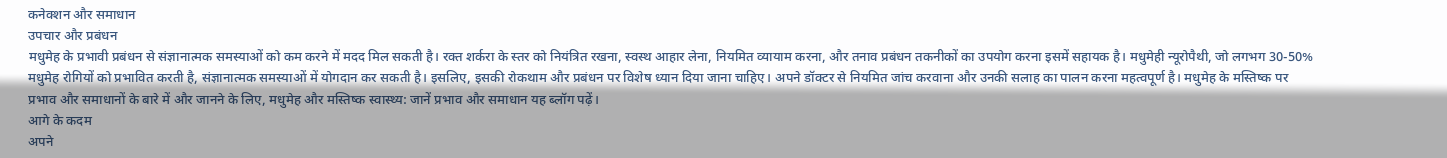कनेक्शन और समाधान
उपचार और प्रबंधन
मधुमेह के प्रभावी प्रबंधन से संज्ञानात्मक समस्याओं को कम करने में मदद मिल सकती है। रक्त शर्करा के स्तर को नियंत्रित रखना, स्वस्थ आहार लेना, नियमित व्यायाम करना, और तनाव प्रबंधन तकनीकों का उपयोग करना इसमें सहायक है। मधुमेही न्यूरोपैथी, जो लगभग 30-50% मधुमेह रोगियों को प्रभावित करती है, संज्ञानात्मक समस्याओं में योगदान कर सकती है। इसलिए, इसकी रोकथाम और प्रबंधन पर विशेष ध्यान दिया जाना चाहिए। अपने डॉक्टर से नियमित जांच करवाना और उनकी सलाह का पालन करना महत्वपूर्ण है। मधुमेह के मस्तिष्क पर प्रभाव और समाधानों के बारे में और जानने के लिए, मधुमेह और मस्तिष्क स्वास्थ्य: जानें प्रभाव और समाधान यह ब्लॉग पढ़ें।
आगे के कदम
अपने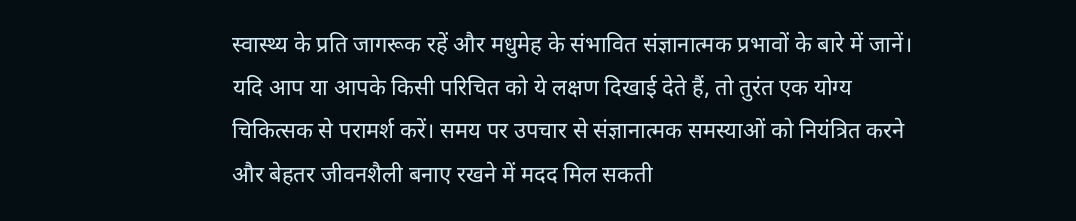स्वास्थ्य के प्रति जागरूक रहें और मधुमेह के संभावित संज्ञानात्मक प्रभावों के बारे में जानें। यदि आप या आपके किसी परिचित को ये लक्षण दिखाई देते हैं, तो तुरंत एक योग्य चिकित्सक से परामर्श करें। समय पर उपचार से संज्ञानात्मक समस्याओं को नियंत्रित करने और बेहतर जीवनशैली बनाए रखने में मदद मिल सकती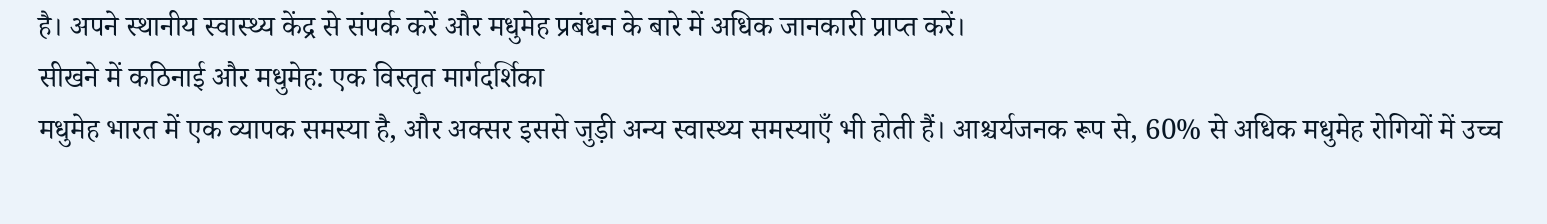है। अपने स्थानीय स्वास्थ्य केंद्र से संपर्क करें और मधुमेह प्रबंधन के बारे में अधिक जानकारी प्राप्त करें।
सीखने में कठिनाई और मधुमेह: एक विस्तृत मार्गदर्शिका
मधुमेह भारत में एक व्यापक समस्या है, और अक्सर इससे जुड़ी अन्य स्वास्थ्य समस्याएँ भी होती हैं। आश्चर्यजनक रूप से, 60% से अधिक मधुमेह रोगियों में उच्च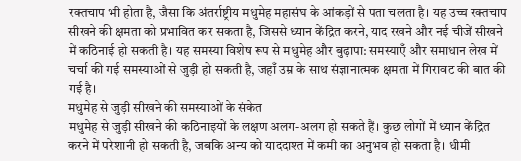रक्तचाप भी होता है, जैसा कि अंतर्राष्ट्रीय मधुमेह महासंघ के आंकड़ों से पता चलता है। यह उच्च रक्तचाप सीखने की क्षमता को प्रभावित कर सकता है, जिससे ध्यान केंद्रित करने, याद रखने और नई चीजें सीखने में कठिनाई हो सकती है। यह समस्या विशेष रूप से मधुमेह और बुढ़ापा: समस्याएँ और समाधान लेख में चर्चा की गई समस्याओं से जुड़ी हो सकती है, जहाँ उम्र के साथ संज्ञानात्मक क्षमता में गिरावट की बात की गई है।
मधुमेह से जुड़ी सीखने की समस्याओं के संकेत
मधुमेह से जुड़ी सीखने की कठिनाइयों के लक्षण अलग-अलग हो सकते हैं। कुछ लोगों में ध्यान केंद्रित करने में परेशानी हो सकती है, जबकि अन्य को याददाश्त में कमी का अनुभव हो सकता है। धीमी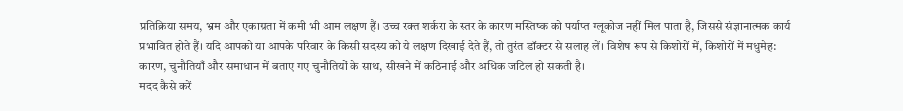प्रतिक्रिया समय, भ्रम और एकाग्रता में कमी भी आम लक्षण हैं। उच्च रक्त शर्करा के स्तर के कारण मस्तिष्क को पर्याप्त ग्लूकोज नहीं मिल पाता है, जिससे संज्ञानात्मक कार्य प्रभावित होते हैं। यदि आपको या आपके परिवार के किसी सदस्य को ये लक्षण दिखाई देते हैं, तो तुरंत डॉक्टर से सलाह लें। विशेष रूप से किशोरों में, किशोरों में मधुमेह: कारण, चुनौतियाँ और समाधान में बताए गए चुनौतियों के साथ, सीखने में कठिनाई और अधिक जटिल हो सकती है।
मदद कैसे करें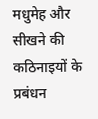मधुमेह और सीखने की कठिनाइयों के प्रबंधन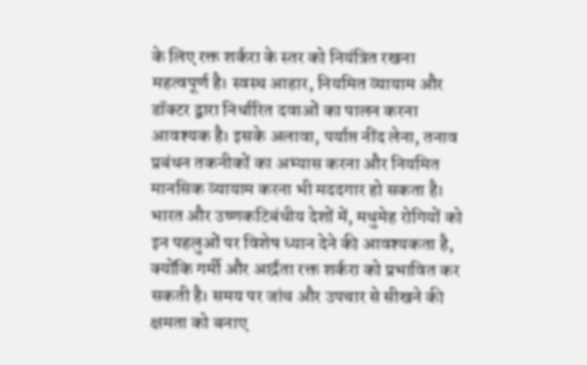के लिए रक्त शर्करा के स्तर को नियंत्रित रखना महत्वपूर्ण है। स्वस्थ आहार, नियमित व्यायाम और डॉक्टर द्वारा निर्धारित दवाओं का पालन करना आवश्यक है। इसके अलावा, पर्याप्त नींद लेना, तनाव प्रबंधन तकनीकों का अभ्यास करना और नियमित मानसिक व्यायाम करना भी मददगार हो सकता है। भारत और उष्णकटिबंधीय देशों में, मधुमेह रोगियों को इन पहलुओं पर विशेष ध्यान देने की आवश्यकता है, क्योंकि गर्मी और आर्द्रता रक्त शर्करा को प्रभावित कर सकती है। समय पर जांच और उपचार से सीखने की क्षमता को बनाए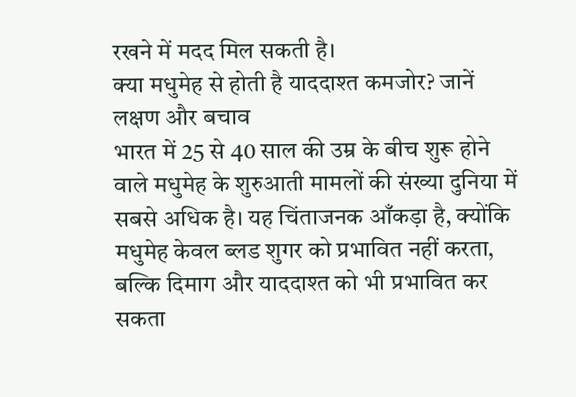रखने में मदद मिल सकती है।
क्या मधुमेह से होती है याददाश्त कमजोर? जानें लक्षण और बचाव
भारत में 25 से 40 साल की उम्र के बीच शुरू होने वाले मधुमेह के शुरुआती मामलों की संख्या दुनिया में सबसे अधिक है। यह चिंताजनक आँकड़ा है, क्योंकि मधुमेह केवल ब्लड शुगर को प्रभावित नहीं करता, बल्कि दिमाग और याददाश्त को भी प्रभावित कर सकता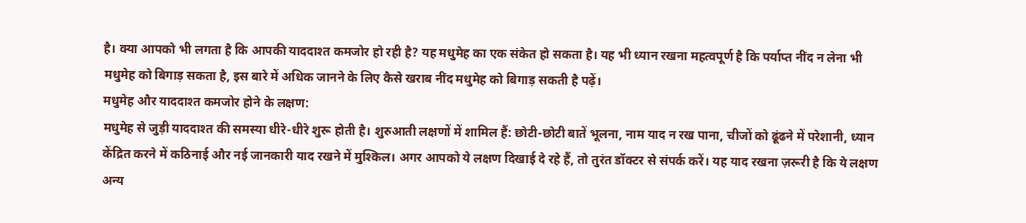है। क्या आपको भी लगता है कि आपकी याददाश्त कमजोर हो रही है? यह मधुमेह का एक संकेत हो सकता है। यह भी ध्यान रखना महत्वपूर्ण है कि पर्याप्त नींद न लेना भी मधुमेह को बिगाड़ सकता है, इस बारे में अधिक जानने के लिए कैसे खराब नींद मधुमेह को बिगाड़ सकती है पढ़ें।
मधुमेह और याददाश्त कमजोर होने के लक्षण:
मधुमेह से जुड़ी याददाश्त की समस्या धीरे-धीरे शुरू होती है। शुरुआती लक्षणों में शामिल हैं: छोटी-छोटी बातें भूलना, नाम याद न रख पाना, चीजों को ढूंढने में परेशानी, ध्यान केंद्रित करने में कठिनाई और नई जानकारी याद रखने में मुश्किल। अगर आपको ये लक्षण दिखाई दे रहे हैं, तो तुरंत डॉक्टर से संपर्क करें। यह याद रखना ज़रूरी है कि ये लक्षण अन्य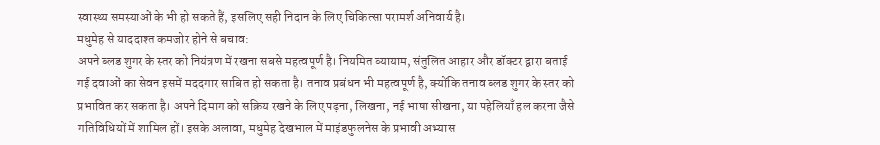स्वास्थ्य समस्याओं के भी हो सकते हैं, इसलिए सही निदान के लिए चिकित्सा परामर्श अनिवार्य है।
मधुमेह से याददाश्त कमजोर होने से बचाव:
अपने ब्लड शुगर के स्तर को नियंत्रण में रखना सबसे महत्वपूर्ण है। नियमित व्यायाम, संतुलित आहार और डॉक्टर द्वारा बताई गई दवाओं का सेवन इसमें मददगार साबित हो सकता है। तनाव प्रबंधन भी महत्वपूर्ण है, क्योंकि तनाव ब्लड शुगर के स्तर को प्रभावित कर सकता है। अपने दिमाग को सक्रिय रखने के लिए पढ़ना, लिखना, नई भाषा सीखना, या पहेलियाँ हल करना जैसे गतिविधियों में शामिल हों। इसके अलावा, मधुमेह देखभाल में माइंडफुलनेस के प्रभावी अभ्यास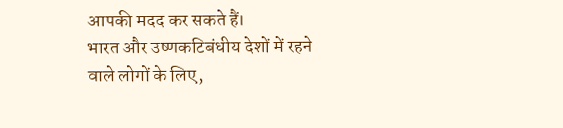आपकी मदद कर सकते हैं।
भारत और उष्णकटिबंधीय देशों में रहने वाले लोगों के लिए,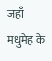जहाँ मधुमेह के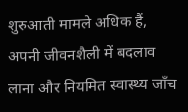शुरुआती मामले अधिक हैं, अपनी जीवनशैली में बदलाव लाना और नियमित स्वास्थ्य जाँच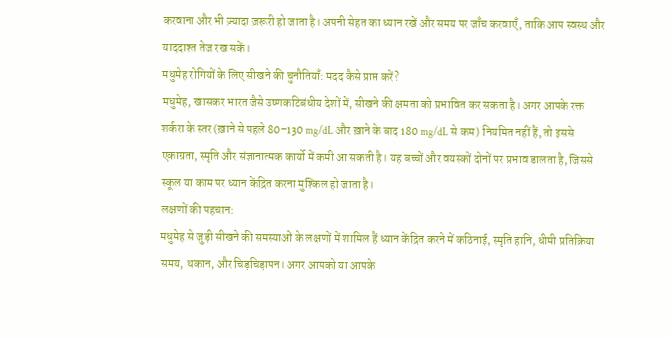करवाना और भी ज़्यादा ज़रूरी हो जाता है। अपनी सेहत का ध्यान रखें और समय पर जाँच करवाएँ, ताकि आप स्वस्थ और याददाश्त तेज रख सकें।
मधुमेह रोगियों के लिए सीखने की चुनौतियाँ: मदद कैसे प्राप्त करें?
मधुमेह, खासकर भारत जैसे उष्णकटिबंधीय देशों में, सीखने की क्षमता को प्रभावित कर सकता है। अगर आपके रक्त शर्करा के स्तर (ख़ाने से पहले 80–130 mg/dL और ख़ाने के बाद 180 mg/dL से कम) नियमित नहीं हैं, तो इससे एकाग्रता, स्मृति और संज्ञानात्मक कार्यो में कमी आ सकती है। यह बच्चों और वयस्कों दोनों पर प्रभाव डालता है, जिससे स्कूल या काम पर ध्यान केंद्रित करना मुश्किल हो जाता है।
लक्षणों की पहचान:
मधुमेह से जुड़ी सीखने की समस्याओं के लक्षणों में शामिल हैं ध्यान केंद्रित करने में कठिनाई, स्मृति हानि, धीमी प्रतिक्रिया समय, थकान, और चिड़चिड़ापन। अगर आपको या आपके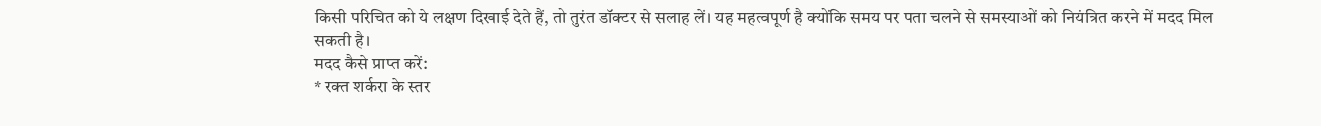किसी परिचित को ये लक्षण दिखाई देते हैं, तो तुरंत डॉक्टर से सलाह लें। यह महत्वपूर्ण है क्योंकि समय पर पता चलने से समस्याओं को नियंत्रित करने में मदद मिल सकती है।
मदद कैसे प्राप्त करें:
* रक्त शर्करा के स्तर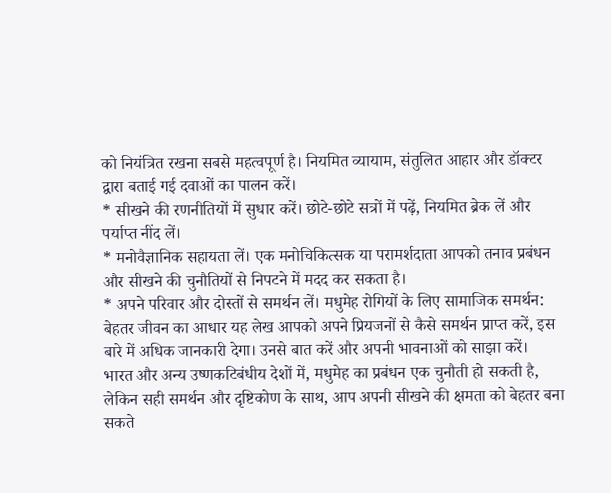को नियंत्रित रखना सबसे महत्वपूर्ण है। नियमित व्यायाम, संतुलित आहार और डॉक्टर द्वारा बताई गई दवाओं का पालन करें।
* सीखने की रणनीतियों में सुधार करें। छोटे-छोटे सत्रों में पढ़ें, नियमित ब्रेक लें और पर्याप्त नींद लें।
* मनोवैज्ञानिक सहायता लें। एक मनोचिकित्सक या परामर्शदाता आपको तनाव प्रबंधन और सीखने की चुनौतियों से निपटने में मदद कर सकता है।
* अपने परिवार और दोस्तों से समर्थन लें। मधुमेह रोगियों के लिए सामाजिक समर्थन: बेहतर जीवन का आधार यह लेख आपको अपने प्रियजनों से कैसे समर्थन प्राप्त करें, इस बारे में अधिक जानकारी देगा। उनसे बात करें और अपनी भावनाओं को साझा करें।
भारत और अन्य उष्णकटिबंधीय देशों में, मधुमेह का प्रबंधन एक चुनौती हो सकती है, लेकिन सही समर्थन और दृष्टिकोण के साथ, आप अपनी सीखने की क्षमता को बेहतर बना सकते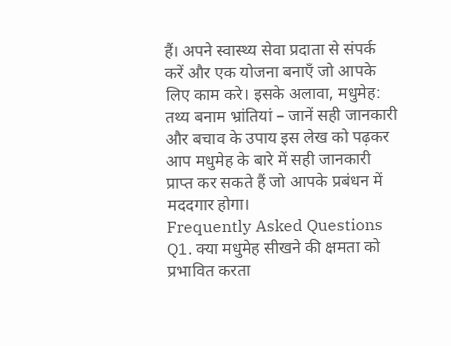हैं। अपने स्वास्थ्य सेवा प्रदाता से संपर्क करें और एक योजना बनाएँ जो आपके लिए काम करे। इसके अलावा, मधुमेह: तथ्य बनाम भ्रांतियां – जानें सही जानकारी और बचाव के उपाय इस लेख को पढ़कर आप मधुमेह के बारे में सही जानकारी प्राप्त कर सकते हैं जो आपके प्रबंधन में मददगार होगा।
Frequently Asked Questions
Q1. क्या मधुमेह सीखने की क्षमता को प्रभावित करता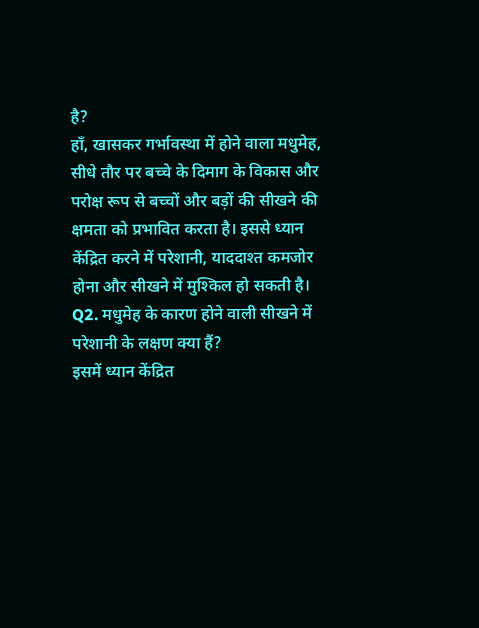है?
हाँ, खासकर गर्भावस्था में होने वाला मधुमेह, सीधे तौर पर बच्चे के दिमाग के विकास और परोक्ष रूप से बच्चों और बड़ों की सीखने की क्षमता को प्रभावित करता है। इससे ध्यान केंद्रित करने में परेशानी, याददाश्त कमजोर होना और सीखने में मुश्किल हो सकती है।
Q2. मधुमेह के कारण होने वाली सीखने में परेशानी के लक्षण क्या हैं?
इसमें ध्यान केंद्रित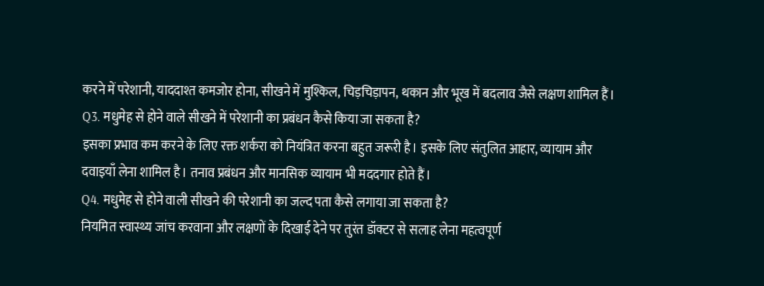करने में परेशानी, याददाश्त कमजोर होना, सीखने में मुश्किल, चिड़चिड़ापन, थकान और भूख में बदलाव जैसे लक्षण शामिल हैं।
Q3. मधुमेह से होने वाले सीखने में परेशानी का प्रबंधन कैसे किया जा सकता है?
इसका प्रभाव कम करने के लिए रक्त शर्करा को नियंत्रित करना बहुत जरूरी है। इसके लिए संतुलित आहार, व्यायाम और दवाइयाँ लेना शामिल है। तनाव प्रबंधन और मानसिक व्यायाम भी मददगार होते हैं।
Q4. मधुमेह से होने वाली सीखने की परेशानी का जल्द पता कैसे लगाया जा सकता है?
नियमित स्वास्थ्य जांच करवाना और लक्षणों के दिखाई देने पर तुरंत डॉक्टर से सलाह लेना महत्वपूर्ण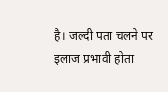है। जल्दी पता चलने पर इलाज प्रभावी होता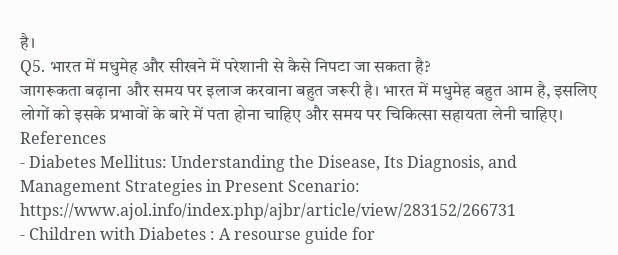है।
Q5. भारत में मधुमेह और सीखने में परेशानी से कैसे निपटा जा सकता है?
जागरूकता बढ़ाना और समय पर इलाज करवाना बहुत जरूरी है। भारत में मधुमेह बहुत आम है, इसलिए लोगों को इसके प्रभावों के बारे में पता होना चाहिए और समय पर चिकित्सा सहायता लेनी चाहिए।
References
- Diabetes Mellitus: Understanding the Disease, Its Diagnosis, and Management Strategies in Present Scenario: https://www.ajol.info/index.php/ajbr/article/view/283152/266731
- Children with Diabetes : A resourse guide for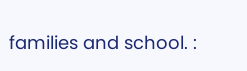families and school. :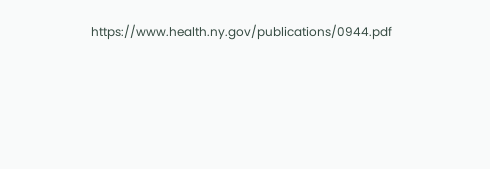https://www.health.ny.gov/publications/0944.pdf